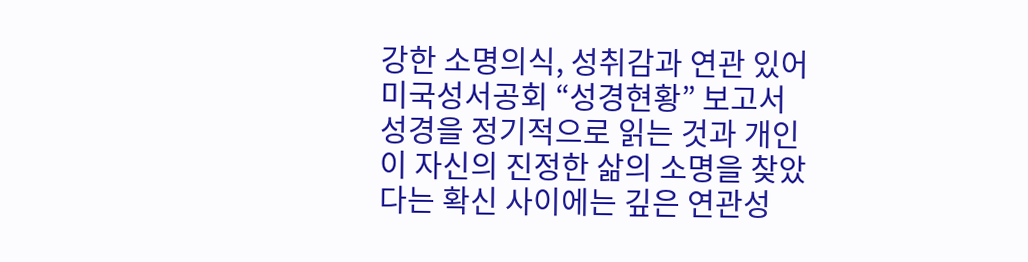강한 소명의식, 성취감과 연관 있어
미국성서공회 “성경현황” 보고서
성경을 정기적으로 읽는 것과 개인이 자신의 진정한 삶의 소명을 찾았다는 확신 사이에는 깊은 연관성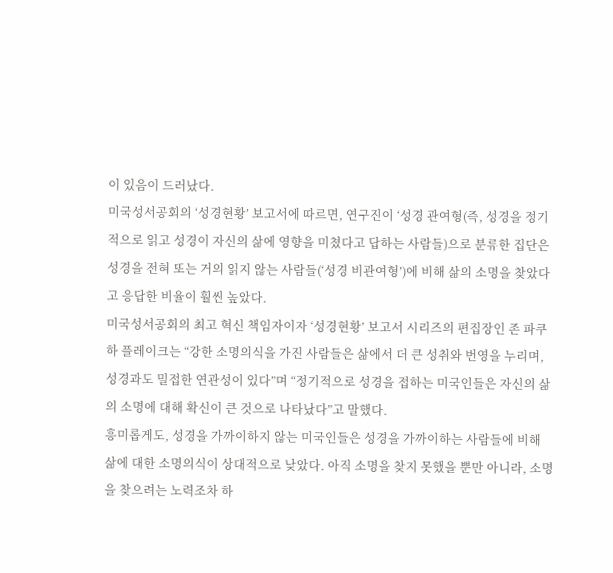이 있음이 드러났다.
미국성서공회의 ‘성경현황’ 보고서에 따르면, 연구진이 ‘성경 관여형(즉, 성경을 정기적으로 읽고 성경이 자신의 삶에 영향을 미쳤다고 답하는 사람들)으로 분류한 집단은 성경을 전혀 또는 거의 읽지 않는 사람들(‘성경 비관여형’)에 비해 삶의 소명을 찾았다고 응답한 비율이 훨씬 높았다.
미국성서공회의 최고 혁신 책임자이자 ‘성경현황’ 보고서 시리즈의 편집장인 존 파쿠하 플레이크는 “강한 소명의식을 가진 사람들은 삶에서 더 큰 성취와 번영을 누리며, 성경과도 밀접한 연관성이 있다”며 “정기적으로 성경을 접하는 미국인들은 자신의 삶의 소명에 대해 확신이 큰 것으로 나타났다”고 말했다.
흥미롭게도, 성경을 가까이하지 않는 미국인들은 성경을 가까이하는 사람들에 비해 삶에 대한 소명의식이 상대적으로 낮았다. 아직 소명을 찾지 못했을 뿐만 아니라, 소명을 찾으려는 노력조차 하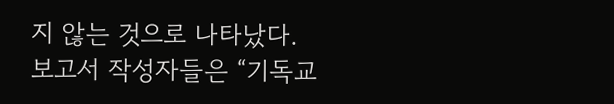지 않는 것으로 나타났다.
보고서 작성자들은 “기독교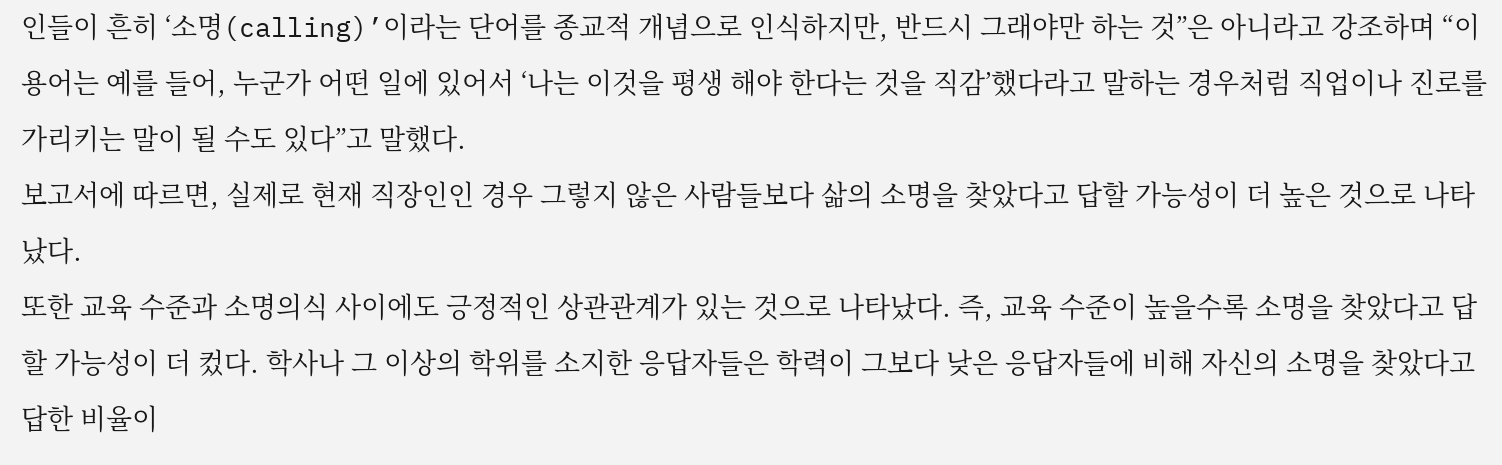인들이 흔히 ‘소명(calling)’이라는 단어를 종교적 개념으로 인식하지만, 반드시 그래야만 하는 것”은 아니라고 강조하며 “이 용어는 예를 들어, 누군가 어떤 일에 있어서 ‘나는 이것을 평생 해야 한다는 것을 직감’했다라고 말하는 경우처럼 직업이나 진로를 가리키는 말이 될 수도 있다”고 말했다.
보고서에 따르면, 실제로 현재 직장인인 경우 그렇지 않은 사람들보다 삶의 소명을 찾았다고 답할 가능성이 더 높은 것으로 나타났다.
또한 교육 수준과 소명의식 사이에도 긍정적인 상관관계가 있는 것으로 나타났다. 즉, 교육 수준이 높을수록 소명을 찾았다고 답할 가능성이 더 컸다. 학사나 그 이상의 학위를 소지한 응답자들은 학력이 그보다 낮은 응답자들에 비해 자신의 소명을 찾았다고 답한 비율이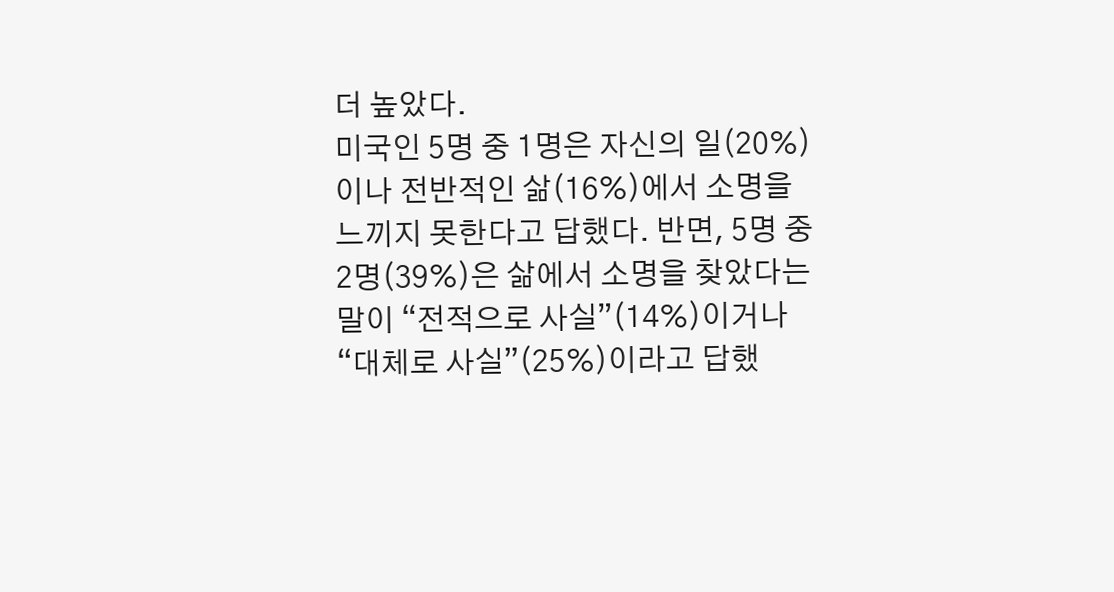더 높았다.
미국인 5명 중 1명은 자신의 일(20%)이나 전반적인 삶(16%)에서 소명을 느끼지 못한다고 답했다. 반면, 5명 중 2명(39%)은 삶에서 소명을 찾았다는 말이 “전적으로 사실”(14%)이거나 “대체로 사실”(25%)이라고 답했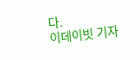다.
이데이빗 기자